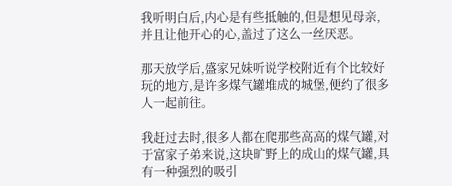我听明白后,内心是有些抵触的,但是想见母亲,并且让他开心的心,盖过了这么一丝厌恶。

那天放学后,盛家兄妹听说学校附近有个比较好玩的地方,是许多煤气罐堆成的城堡,便约了很多人一起前往。

我赶过去时,很多人都在爬那些高高的煤气罐,对于富家子弟来说,这块旷野上的成山的煤气罐,具有一种强烈的吸引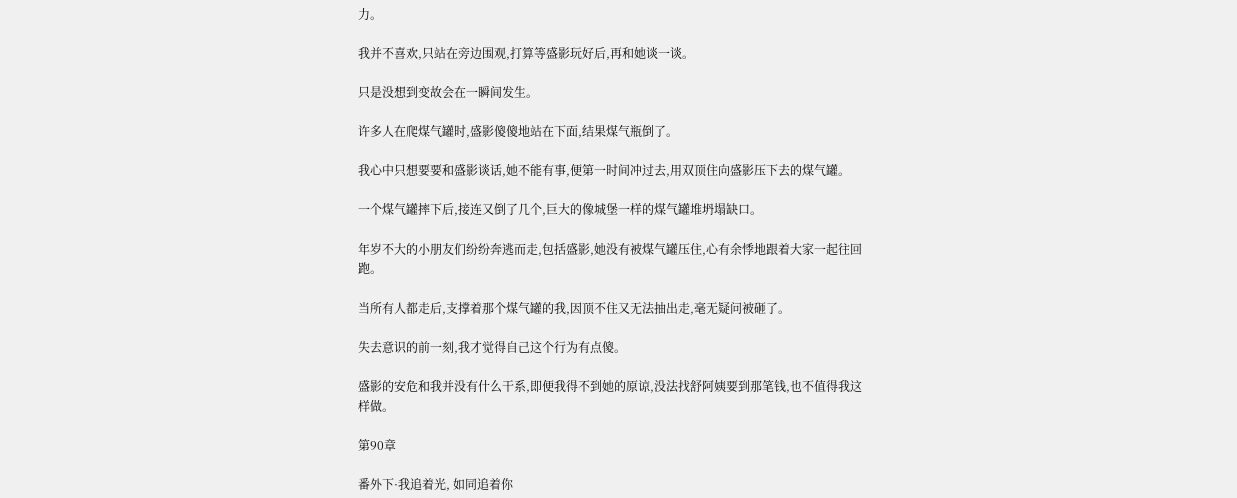力。

我并不喜欢,只站在旁边围观,打算等盛影玩好后,再和她谈一谈。

只是没想到变故会在一瞬间发生。

许多人在爬煤气罐时,盛影傻傻地站在下面,结果煤气瓶倒了。

我心中只想要要和盛影谈话,她不能有事,便第一时间冲过去,用双顶住向盛影压下去的煤气罐。

一个煤气罐摔下后,接连又倒了几个,巨大的像城堡一样的煤气罐堆坍塌缺口。

年岁不大的小朋友们纷纷奔逃而走,包括盛影,她没有被煤气罐压住,心有余悸地跟着大家一起往回跑。

当所有人都走后,支撑着那个煤气罐的我,因顶不住又无法抽出走,毫无疑问被砸了。

失去意识的前一刻,我才觉得自己这个行为有点傻。

盛影的安危和我并没有什么干系,即便我得不到她的原谅,没法找舒阿姨要到那笔钱,也不值得我这样做。

第90章

番外下·我追着光, 如同追着你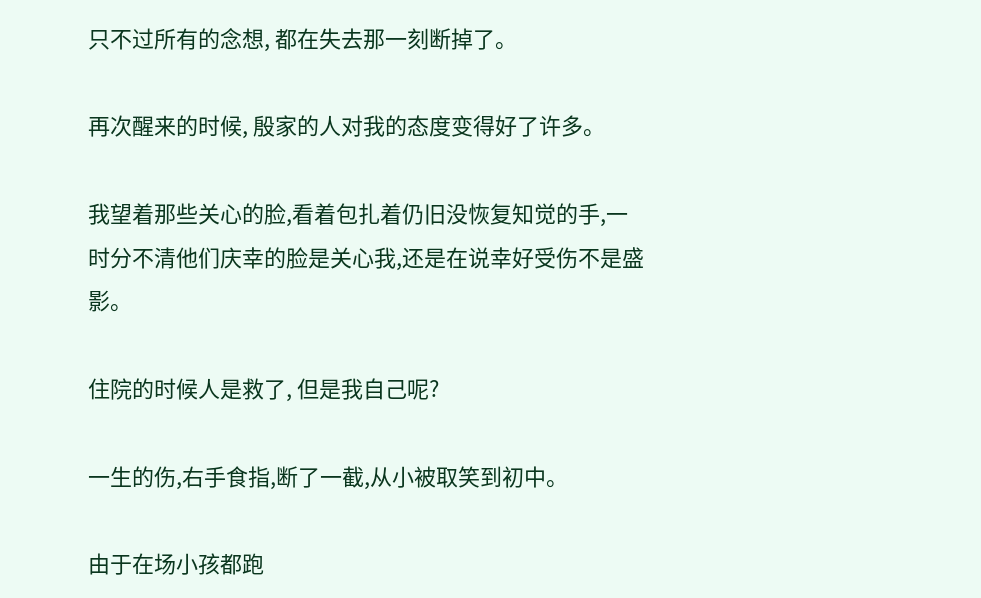只不过所有的念想, 都在失去那一刻断掉了。

再次醒来的时候, 殷家的人对我的态度变得好了许多。

我望着那些关心的脸,看着包扎着仍旧没恢复知觉的手,一时分不清他们庆幸的脸是关心我,还是在说幸好受伤不是盛影。

住院的时候人是救了, 但是我自己呢?

一生的伤,右手食指,断了一截,从小被取笑到初中。

由于在场小孩都跑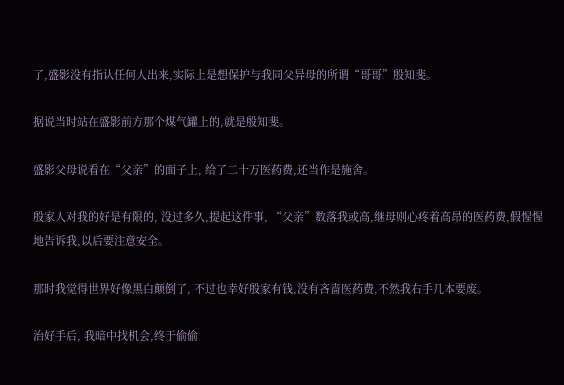了,盛影没有指认任何人出来,实际上是想保护与我同父异母的所谓“哥哥”殷知斐。

据说当时站在盛影前方那个煤气罐上的,就是殷知斐。

盛影父母说看在“父亲”的面子上, 给了二十万医药费,还当作是施舍。

殷家人对我的好是有限的, 没过多久,提起这件事, “父亲”数落我或高,继母则心疼着高昂的医药费,假惺惺地告诉我,以后要注意安全。

那时我觉得世界好像黑白颠倒了, 不过也幸好殷家有钱,没有吝啬医药费,不然我右手几本要废。

治好手后, 我暗中找机会,终于偷偷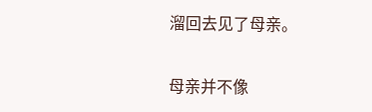溜回去见了母亲。

母亲并不像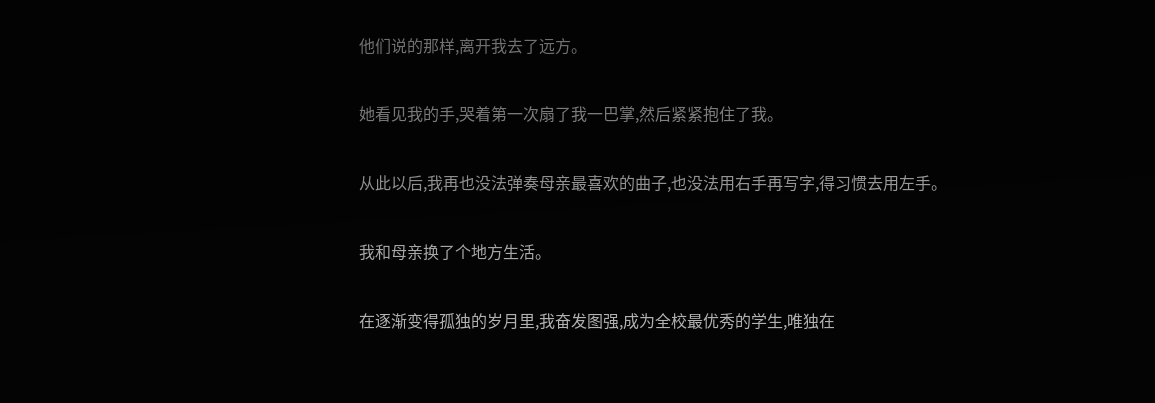他们说的那样,离开我去了远方。

她看见我的手,哭着第一次扇了我一巴掌,然后紧紧抱住了我。

从此以后,我再也没法弹奏母亲最喜欢的曲子,也没法用右手再写字,得习惯去用左手。

我和母亲换了个地方生活。

在逐渐变得孤独的岁月里,我奋发图强,成为全校最优秀的学生,唯独在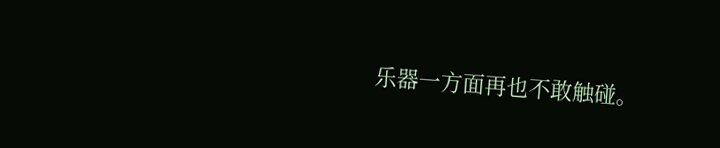乐器一方面再也不敢触碰。